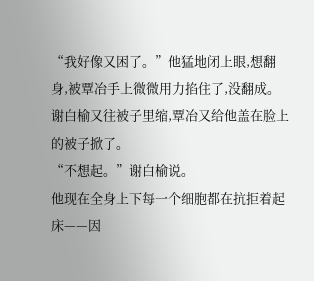“我好像又困了。”他猛地闭上眼,想翻身,被覃冶手上微微用力掐住了,没翻成。
谢白榆又往被子里缩,覃冶又给他盖在脸上的被子掀了。
“不想起。”谢白榆说。
他现在全身上下每一个细胞都在抗拒着起床——因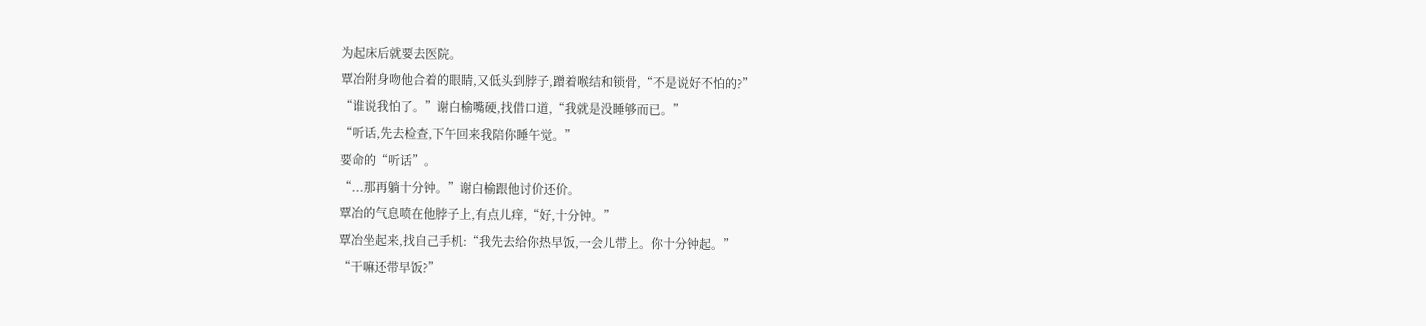为起床后就要去医院。
覃冶附身吻他合着的眼睛,又低头到脖子,蹭着喉结和锁骨,“不是说好不怕的?”
“谁说我怕了。”谢白榆嘴硬,找借口道,“我就是没睡够而已。”
“听话,先去检查,下午回来我陪你睡午觉。”
要命的“听话”。
“...那再躺十分钟。”谢白榆跟他讨价还价。
覃冶的气息喷在他脖子上,有点儿痒,“好,十分钟。”
覃冶坐起来,找自己手机:“我先去给你热早饭,一会儿带上。你十分钟起。”
“干嘛还带早饭?”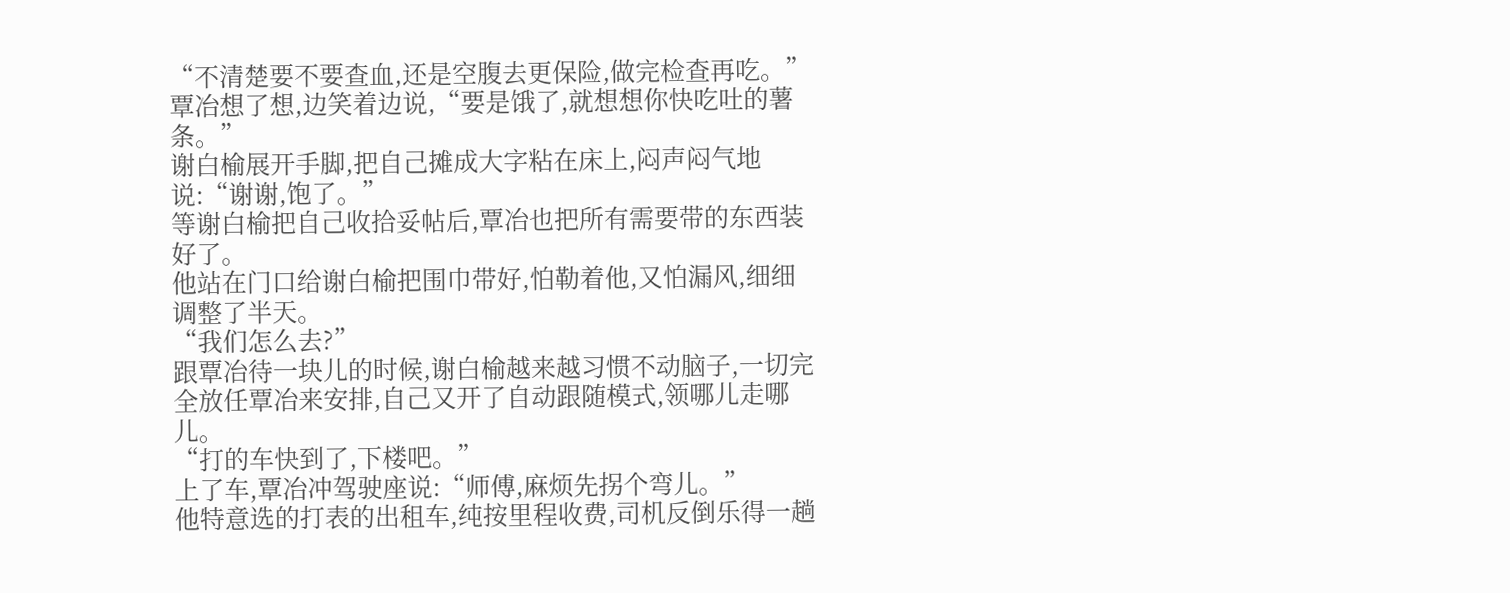“不清楚要不要查血,还是空腹去更保险,做完检查再吃。”覃冶想了想,边笑着边说,“要是饿了,就想想你快吃吐的薯条。”
谢白榆展开手脚,把自己摊成大字粘在床上,闷声闷气地说:“谢谢,饱了。”
等谢白榆把自己收拾妥帖后,覃冶也把所有需要带的东西装好了。
他站在门口给谢白榆把围巾带好,怕勒着他,又怕漏风,细细调整了半天。
“我们怎么去?”
跟覃冶待一块儿的时候,谢白榆越来越习惯不动脑子,一切完全放任覃冶来安排,自己又开了自动跟随模式,领哪儿走哪儿。
“打的车快到了,下楼吧。”
上了车,覃冶冲驾驶座说:“师傅,麻烦先拐个弯儿。”
他特意选的打表的出租车,纯按里程收费,司机反倒乐得一趟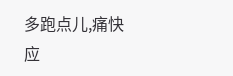多跑点儿,痛快应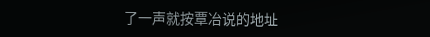了一声就按覃冶说的地址